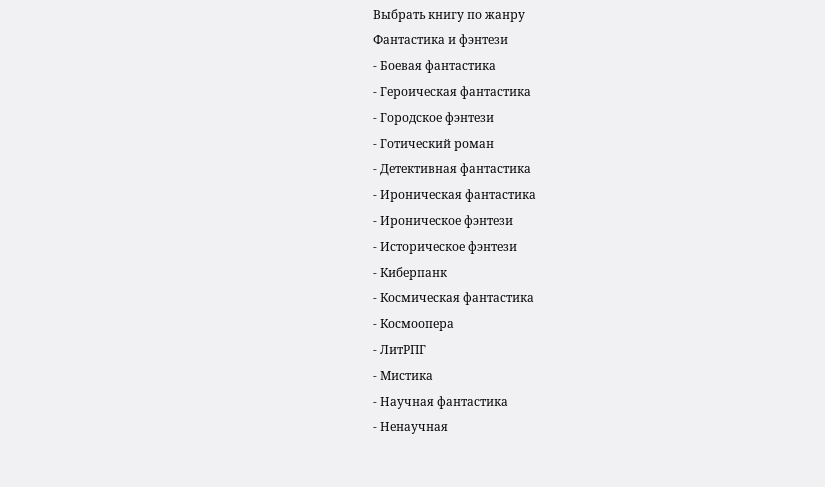Выбрать книгу по жанру
Фантастика и фэнтези
- Боевая фантастика
- Героическая фантастика
- Городское фэнтези
- Готический роман
- Детективная фантастика
- Ироническая фантастика
- Ироническое фэнтези
- Историческое фэнтези
- Киберпанк
- Космическая фантастика
- Космоопера
- ЛитРПГ
- Мистика
- Научная фантастика
- Ненаучная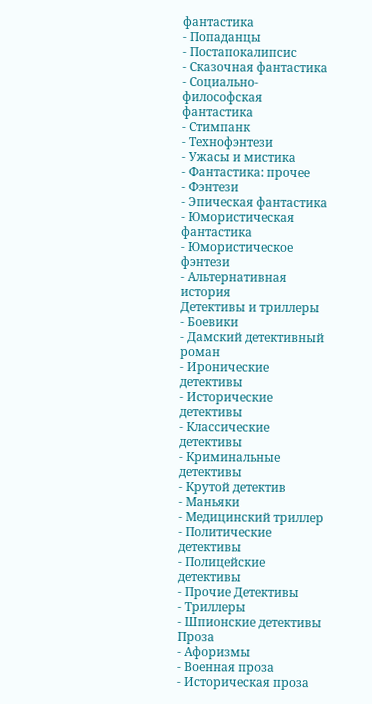фантастика
- Попаданцы
- Постапокалипсис
- Сказочная фантастика
- Социально-философская фантастика
- Стимпанк
- Технофэнтези
- Ужасы и мистика
- Фантастика: прочее
- Фэнтези
- Эпическая фантастика
- Юмористическая фантастика
- Юмористическое фэнтези
- Альтернативная история
Детективы и триллеры
- Боевики
- Дамский детективный роман
- Иронические детективы
- Исторические детективы
- Классические детективы
- Криминальные детективы
- Крутой детектив
- Маньяки
- Медицинский триллер
- Политические детективы
- Полицейские детективы
- Прочие Детективы
- Триллеры
- Шпионские детективы
Проза
- Афоризмы
- Военная проза
- Историческая проза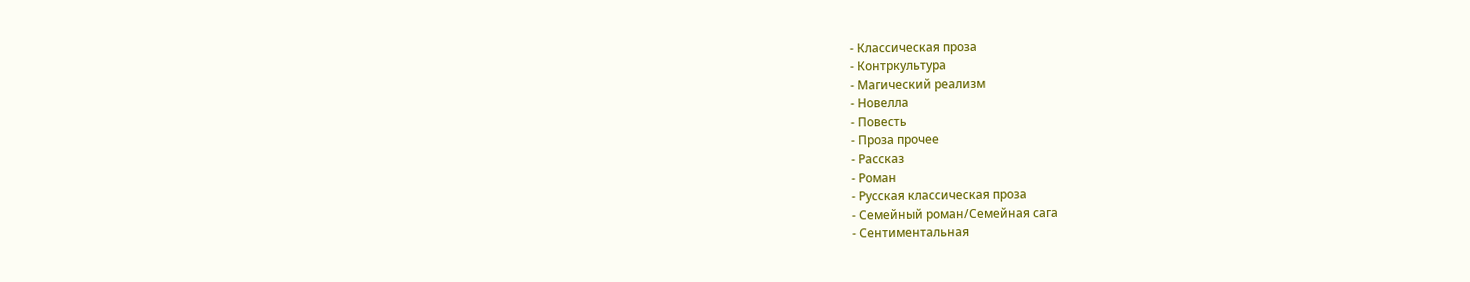- Классическая проза
- Контркультура
- Магический реализм
- Новелла
- Повесть
- Проза прочее
- Рассказ
- Роман
- Русская классическая проза
- Семейный роман/Семейная сага
- Сентиментальная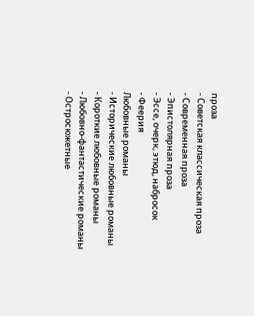проза
- Советская классическая проза
- Современная проза
- Эпистолярная проза
- Эссе, очерк, этюд, набросок
- Феерия
Любовные романы
- Исторические любовные романы
- Короткие любовные романы
- Любовно-фантастические романы
- Остросюжетные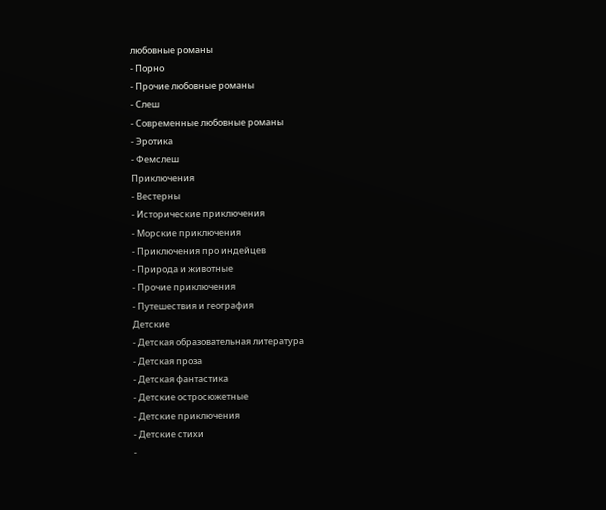любовные романы
- Порно
- Прочие любовные романы
- Слеш
- Современные любовные романы
- Эротика
- Фемслеш
Приключения
- Вестерны
- Исторические приключения
- Морские приключения
- Приключения про индейцев
- Природа и животные
- Прочие приключения
- Путешествия и география
Детские
- Детская образовательная литература
- Детская проза
- Детская фантастика
- Детские остросюжетные
- Детские приключения
- Детские стихи
-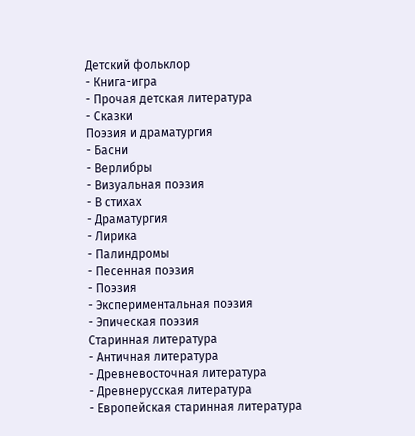Детский фольклор
- Книга-игра
- Прочая детская литература
- Сказки
Поэзия и драматургия
- Басни
- Верлибры
- Визуальная поэзия
- В стихах
- Драматургия
- Лирика
- Палиндромы
- Песенная поэзия
- Поэзия
- Экспериментальная поэзия
- Эпическая поэзия
Старинная литература
- Античная литература
- Древневосточная литература
- Древнерусская литература
- Европейская старинная литература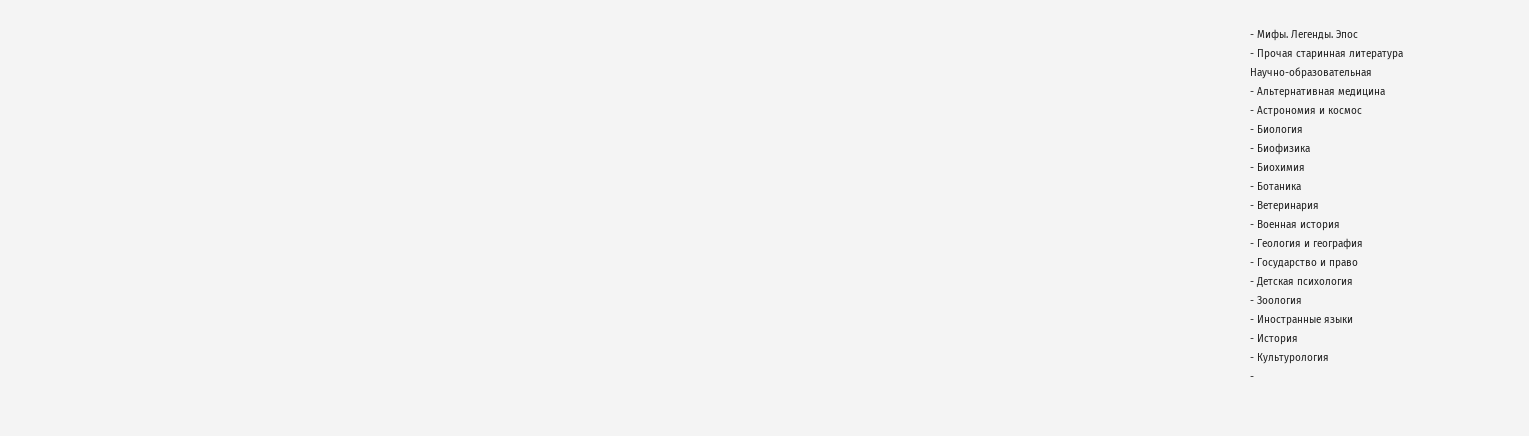- Мифы. Легенды. Эпос
- Прочая старинная литература
Научно-образовательная
- Альтернативная медицина
- Астрономия и космос
- Биология
- Биофизика
- Биохимия
- Ботаника
- Ветеринария
- Военная история
- Геология и география
- Государство и право
- Детская психология
- Зоология
- Иностранные языки
- История
- Культурология
-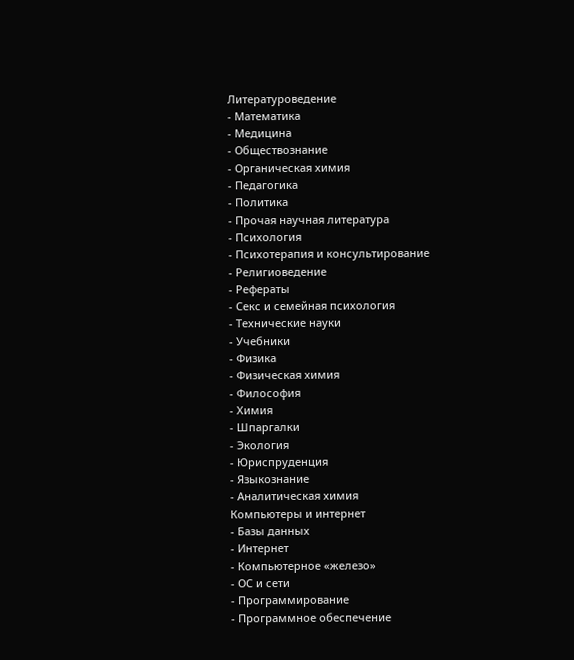Литературоведение
- Математика
- Медицина
- Обществознание
- Органическая химия
- Педагогика
- Политика
- Прочая научная литература
- Психология
- Психотерапия и консультирование
- Религиоведение
- Рефераты
- Секс и семейная психология
- Технические науки
- Учебники
- Физика
- Физическая химия
- Философия
- Химия
- Шпаргалки
- Экология
- Юриспруденция
- Языкознание
- Аналитическая химия
Компьютеры и интернет
- Базы данных
- Интернет
- Компьютерное «железо»
- ОС и сети
- Программирование
- Программное обеспечение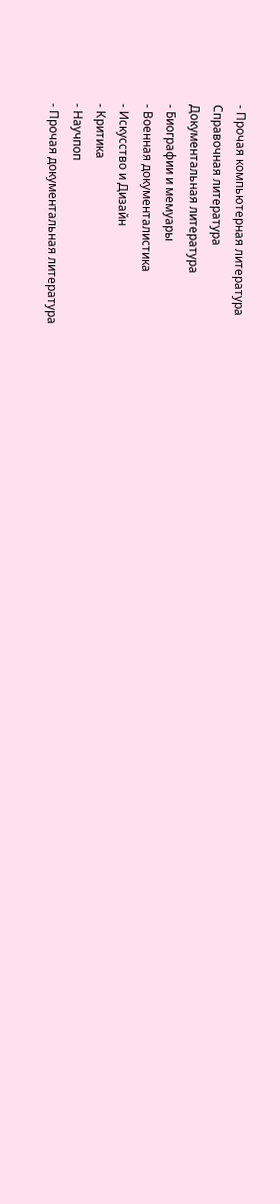- Прочая компьютерная литература
Справочная литература
Документальная литература
- Биографии и мемуары
- Военная документалистика
- Искусство и Дизайн
- Критика
- Научпоп
- Прочая документальная литература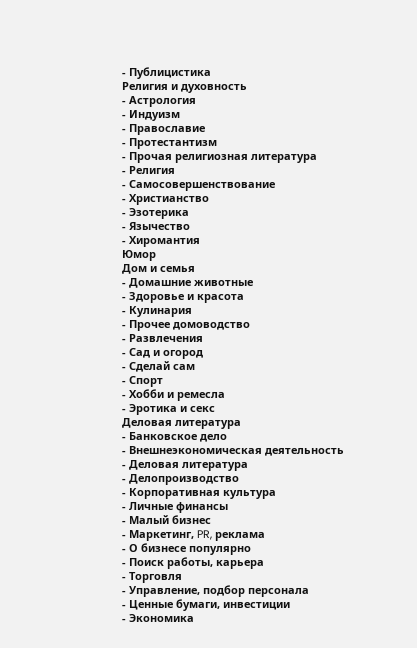- Публицистика
Религия и духовность
- Астрология
- Индуизм
- Православие
- Протестантизм
- Прочая религиозная литература
- Религия
- Самосовершенствование
- Христианство
- Эзотерика
- Язычество
- Хиромантия
Юмор
Дом и семья
- Домашние животные
- Здоровье и красота
- Кулинария
- Прочее домоводство
- Развлечения
- Сад и огород
- Сделай сам
- Спорт
- Хобби и ремесла
- Эротика и секс
Деловая литература
- Банковское дело
- Внешнеэкономическая деятельность
- Деловая литература
- Делопроизводство
- Корпоративная культура
- Личные финансы
- Малый бизнес
- Маркетинг, PR, реклама
- О бизнесе популярно
- Поиск работы, карьера
- Торговля
- Управление, подбор персонала
- Ценные бумаги, инвестиции
- Экономика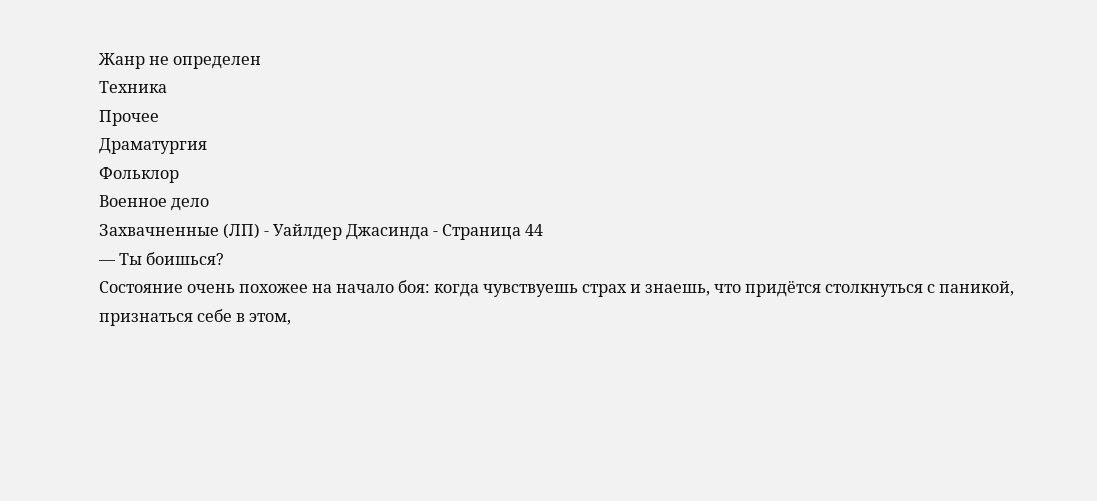Жанр не определен
Техника
Прочее
Драматургия
Фольклор
Военное дело
Захвачненные (ЛП) - Уайлдер Джасинда - Страница 44
— Ты боишься?
Состояние очень похожее на начало боя: когда чувствуешь страх и знаешь, что придётся столкнуться с паникой, признаться себе в этом,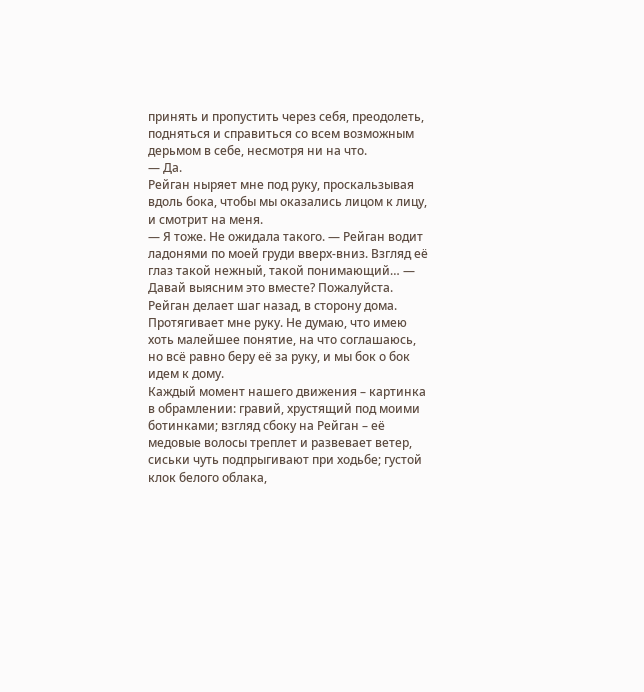принять и пропустить через себя, преодолеть, подняться и справиться со всем возможным дерьмом в себе, несмотря ни на что.
— Да.
Рейган ныряет мне под руку, проскальзывая вдоль бока, чтобы мы оказались лицом к лицу, и смотрит на меня.
— Я тоже. Не ожидала такого. — Рейган водит ладонями по моей груди вверх-вниз. Взгляд её глаз такой нежный, такой понимающий… — Давай выясним это вместе? Пожалуйста.
Рейган делает шаг назад, в сторону дома. Протягивает мне руку. Не думаю, что имею хоть малейшее понятие, на что соглашаюсь, но всё равно беру её за руку, и мы бок о бок идем к дому.
Каждый момент нашего движения – картинка в обрамлении: гравий, хрустящий под моими ботинками; взгляд сбоку на Рейган – её медовые волосы треплет и развевает ветер, сиськи чуть подпрыгивают при ходьбе; густой клок белого облака,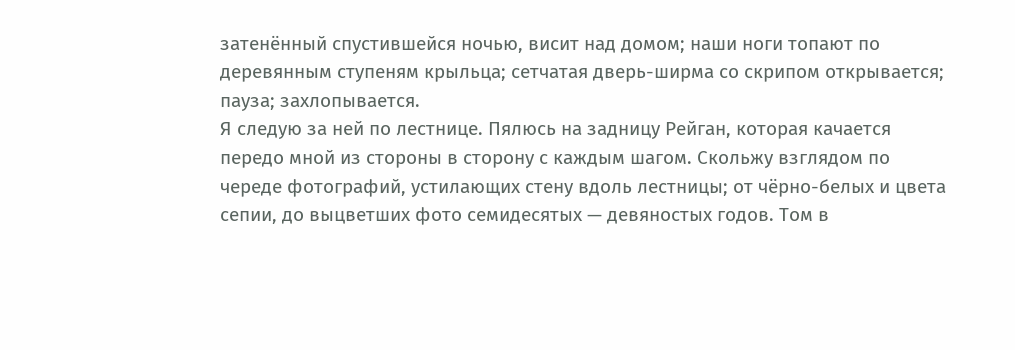затенённый спустившейся ночью, висит над домом; наши ноги топают по деревянным ступеням крыльца; сетчатая дверь-ширма со скрипом открывается; пауза; захлопывается.
Я следую за ней по лестнице. Пялюсь на задницу Рейган, которая качается передо мной из стороны в сторону с каждым шагом. Скольжу взглядом по череде фотографий, устилающих стену вдоль лестницы; от чёрно-белых и цвета сепии, до выцветших фото семидесятых — девяностых годов. Том в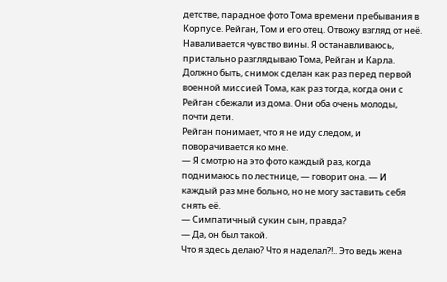детстве, парадное фото Тома времени пребывания в Корпусе. Рейган, Том и его отец. Отвожу взгляд от неё. Наваливается чувство вины. Я останавливаюсь, пристально разглядываю Тома, Рейган и Карла. Должно быть, снимок сделан как раз перед первой военной миссией Тома, как раз тогда, когда они с Рейган сбежали из дома. Они оба очень молоды, почти дети.
Рейган понимает, что я не иду следом, и поворачивается ко мне.
— Я смотрю на это фото каждый раз, когда поднимаюсь по лестнице, — говорит она. — И каждый раз мне больно, но не могу заставить себя снять её.
— Симпатичный сукин сын, правда?
— Да, он был такой.
Что я здесь делаю? Что я наделал?!.. Это ведь жена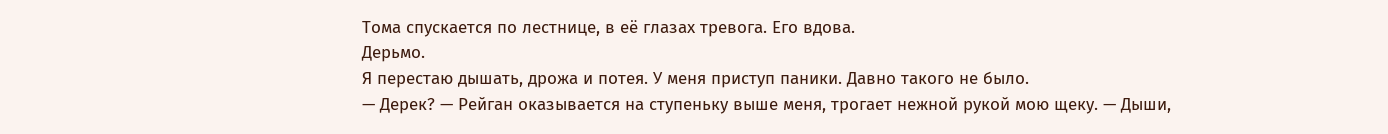Тома спускается по лестнице, в её глазах тревога. Его вдова.
Дерьмо.
Я перестаю дышать, дрожа и потея. У меня приступ паники. Давно такого не было.
— Дерек? — Рейган оказывается на ступеньку выше меня, трогает нежной рукой мою щеку. — Дыши,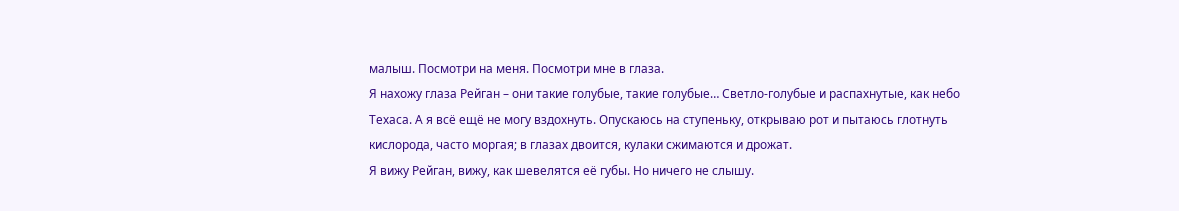малыш. Посмотри на меня. Посмотри мне в глаза.
Я нахожу глаза Рейган – они такие голубые, такие голубые… Светло-голубые и распахнутые, как небо Техаса. А я всё ещё не могу вздохнуть. Опускаюсь на ступеньку, открываю рот и пытаюсь глотнуть кислорода, часто моргая; в глазах двоится, кулаки сжимаются и дрожат.
Я вижу Рейган, вижу, как шевелятся её губы. Но ничего не слышу.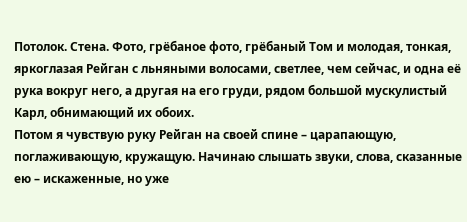Потолок. Стена. Фото, грёбаное фото, грёбаный Том и молодая, тонкая, яркоглазая Рейган с льняными волосами, светлее, чем сейчас, и одна её рука вокруг него, а другая на его груди, рядом большой мускулистый Карл, обнимающий их обоих.
Потом я чувствую руку Рейган на своей спине – царапающую, поглаживающую, кружащую. Начинаю слышать звуки, слова, сказанные ею – искаженные, но уже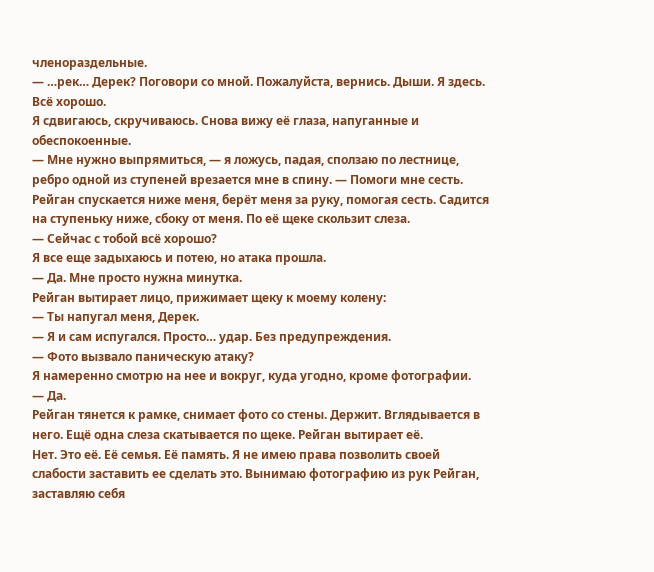членораздельные.
— …рек… Дерек? Поговори со мной. Пожалуйста, вернись. Дыши. Я здесь. Всё хорошо.
Я сдвигаюсь, скручиваюсь. Снова вижу её глаза, напуганные и обеспокоенные.
— Мне нужно выпрямиться, — я ложусь, падая, сползаю по лестнице, ребро одной из ступеней врезается мне в спину. — Помоги мне сесть.
Рейган спускается ниже меня, берёт меня за руку, помогая сесть. Садится на ступеньку ниже, сбоку от меня. По её щеке скользит слеза.
— Сейчас с тобой всё хорошо?
Я все еще задыхаюсь и потею, но атака прошла.
— Да. Мне просто нужна минутка.
Рейган вытирает лицо, прижимает щеку к моему колену:
— Ты напугал меня, Дерек.
— Я и сам испугался. Просто… удар. Без предупреждения.
— Фото вызвало паническую атаку?
Я намеренно смотрю на нее и вокруг, куда угодно, кроме фотографии.
— Да.
Рейган тянется к рамке, снимает фото со стены. Держит. Вглядывается в него. Ещё одна слеза скатывается по щеке. Рейган вытирает её.
Нет. Это её. Её семья. Её память. Я не имею права позволить своей слабости заставить ее сделать это. Вынимаю фотографию из рук Рейган, заставляю себя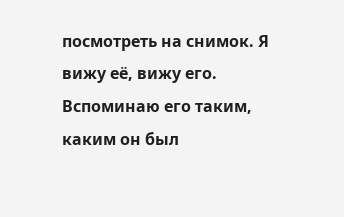посмотреть на снимок. Я вижу её, вижу его. Вспоминаю его таким, каким он был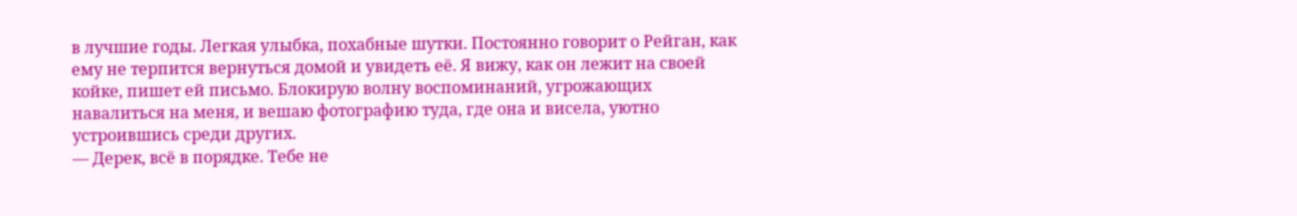в лучшие годы. Легкая улыбка, похабные шутки. Постоянно говорит о Рейган, как ему не терпится вернуться домой и увидеть её. Я вижу, как он лежит на своей койке, пишет ей письмо. Блокирую волну воспоминаний, угрожающих навалиться на меня, и вешаю фотографию туда, где она и висела, уютно устроившись среди других.
— Дерек, всё в порядке. Тебе не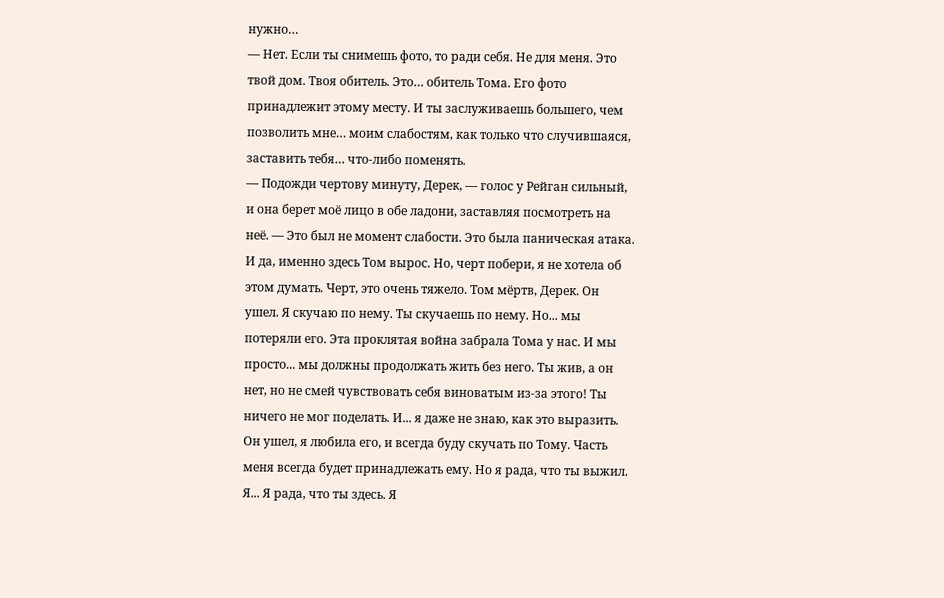нужно…
— Нет. Если ты снимешь фото, то ради себя. Не для меня. Это твой дом. Твоя обитель. Это… обитель Тома. Его фото принадлежит этому месту. И ты заслуживаешь большего, чем позволить мне… моим слабостям, как только что случившаяся, заставить тебя… что-либо поменять.
— Подожди чертову минуту, Дерек, — голос у Рейган сильный, и она берет моё лицо в обе ладони, заставляя посмотреть на неё. — Это был не момент слабости. Это была паническая атака. И да, именно здесь Том вырос. Но, черт побери, я не хотела об этом думать. Черт, это очень тяжело. Том мёртв, Дерек. Он ушел. Я скучаю по нему. Ты скучаешь по нему. Но... мы потеряли его. Эта проклятая война забрала Тома у нас. И мы просто... мы должны продолжать жить без него. Ты жив, а он нет, но не смей чувствовать себя виноватым из-за этого! Ты ничего не мог поделать. И... я даже не знаю, как это выразить. Он ушел, я любила его, и всегда буду скучать по Тому. Часть меня всегда будет принадлежать ему. Но я рада, что ты выжил. Я... Я рада, что ты здесь. Я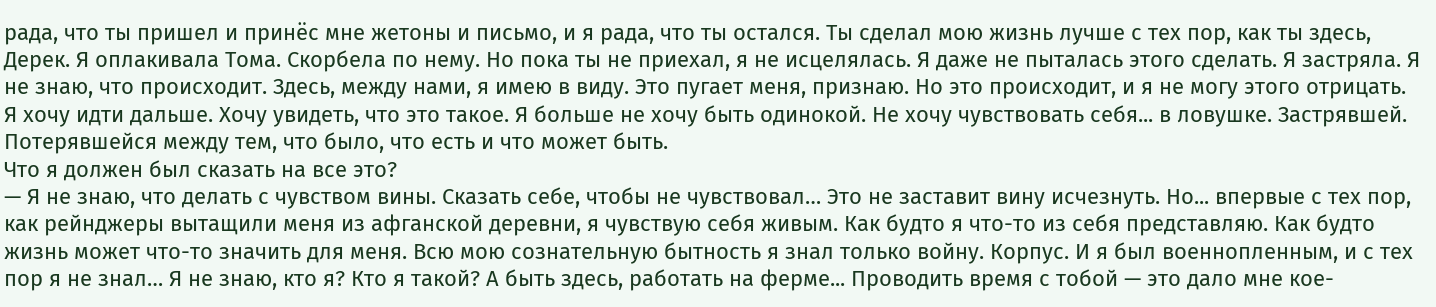рада, что ты пришел и принёс мне жетоны и письмо, и я рада, что ты остался. Ты сделал мою жизнь лучше с тех пор, как ты здесь, Дерек. Я оплакивала Тома. Скорбела по нему. Но пока ты не приехал, я не исцелялась. Я даже не пыталась этого сделать. Я застряла. Я не знаю, что происходит. Здесь, между нами, я имею в виду. Это пугает меня, признаю. Но это происходит, и я не могу этого отрицать. Я хочу идти дальше. Хочу увидеть, что это такое. Я больше не хочу быть одинокой. Не хочу чувствовать себя... в ловушке. Застрявшей. Потерявшейся между тем, что было, что есть и что может быть.
Что я должен был сказать на все это?
— Я не знаю, что делать с чувством вины. Сказать себе, чтобы не чувствовал… Это не заставит вину исчезнуть. Но... впервые с тех пор, как рейнджеры вытащили меня из афганской деревни, я чувствую себя живым. Как будто я что-то из себя представляю. Как будто жизнь может что-то значить для меня. Всю мою сознательную бытность я знал только войну. Корпус. И я был военнопленным, и с тех пор я не знал… Я не знаю, кто я? Кто я такой? А быть здесь, работать на ферме... Проводить время с тобой — это дало мне кое-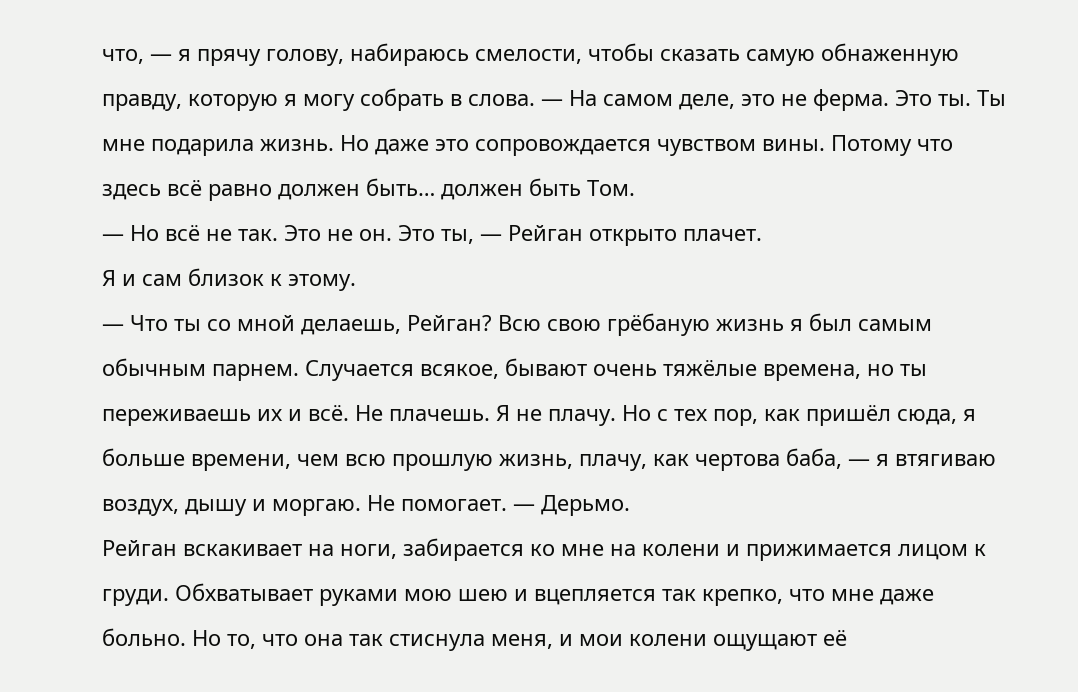что, — я прячу голову, набираюсь смелости, чтобы сказать самую обнаженную правду, которую я могу собрать в слова. — На самом деле, это не ферма. Это ты. Ты мне подарила жизнь. Но даже это сопровождается чувством вины. Потому что здесь всё равно должен быть… должен быть Том.
— Но всё не так. Это не он. Это ты, — Рейган открыто плачет.
Я и сам близок к этому.
— Что ты со мной делаешь, Рейган? Всю свою грёбаную жизнь я был самым обычным парнем. Случается всякое, бывают очень тяжёлые времена, но ты переживаешь их и всё. Не плачешь. Я не плачу. Но с тех пор, как пришёл сюда, я больше времени, чем всю прошлую жизнь, плачу, как чертова баба, — я втягиваю воздух, дышу и моргаю. Не помогает. — Дерьмо.
Рейган вскакивает на ноги, забирается ко мне на колени и прижимается лицом к груди. Обхватывает руками мою шею и вцепляется так крепко, что мне даже больно. Но то, что она так стиснула меня, и мои колени ощущают её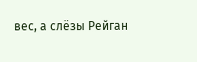вес, а слёзы Рейган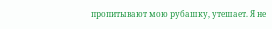пропитывают мою рубашку, утешает. Я не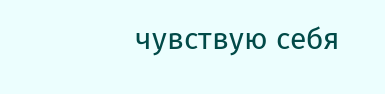чувствую себя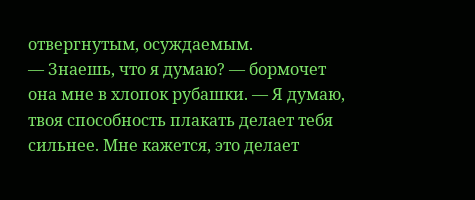отвергнутым, осуждаемым.
— Знаешь, что я думаю? — бормочет она мне в хлопок рубашки. — Я думаю, твоя способность плакать делает тебя сильнее. Мне кажется, это делает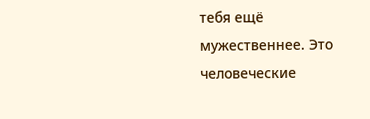тебя ещё мужественнее. Это человеческие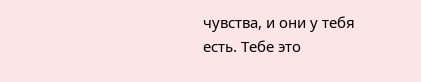чувства, и они у тебя есть. Тебе это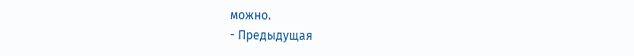можно.
- Предыдущая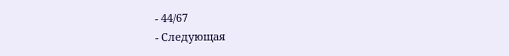- 44/67
- Следующая